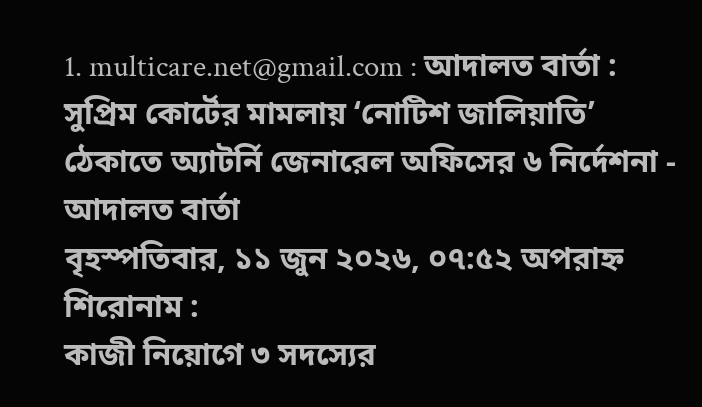1. multicare.net@gmail.com : আদালত বার্তা :
সুপ্রিম কোর্টের মামলায় ‘নোটিশ জালিয়াতি’ ঠেকাতে অ্যাটর্নি জেনারেল অফিসের ৬ নির্দেশনা - আদালত বার্তা
বৃহস্পতিবার, ১১ জুন ২০২৬, ০৭:৫২ অপরাহ্ন
শিরোনাম :
কাজী নিয়োগে ৩ সদস্যের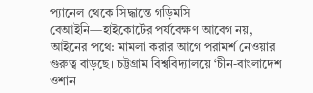প্যানেল থেকে সিদ্ধান্তে গড়িমসি বেআইনি—হাইকোর্টের পর্যবেক্ষণ আবেগ নয়, আইনের পথে: মামলা করার আগে পরামর্শ নেওয়ার গুরুত্ব বাড়ছে। চট্টগ্রাম বিশ্ববিদ্যালয়ে ‘চীন-বাংলাদেশ ওশান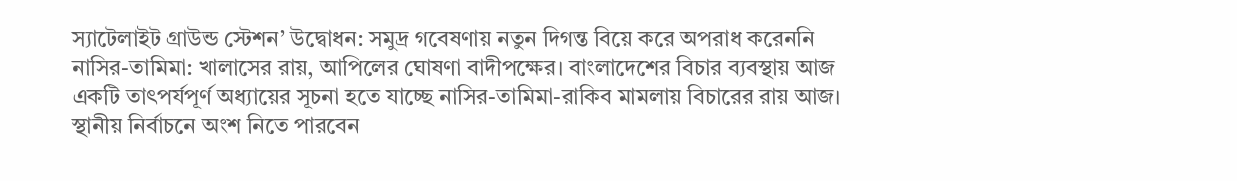স্যাটেলাইট গ্রাউন্ড স্টেশন’ উদ্বোধন: সমুদ্র গবেষণায় নতুন দিগন্ত বিয়ে করে অপরাধ করেননি নাসির-তামিমা: খালাসের রায়, আপিলের ঘোষণা বাদীপক্ষের। বাংলাদেশের বিচার ব্যবস্থায় আজ একটি তাৎপর্যপূর্ণ অধ্যায়ের সূচনা হতে যাচ্ছে নাসির-তামিমা-রাকিব মামলায় বিচারের রায় আজ। স্থানীয় নির্বাচনে অংশ নিতে পারবেন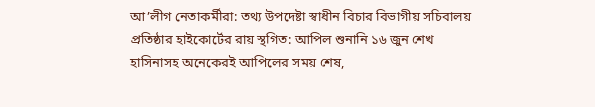আ’লীগ নেতাকর্মীরা: তথ্য উপদেষ্টা স্বাধীন বিচার বিভাগীয় সচিবালয় প্রতিষ্ঠার হাইকোর্টের রায় স্থগিত: আপিল শুনানি ১৬ জুন শেখ হাসিনাসহ অনেকেরই আপিলের সময় শেষ,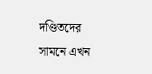দণ্ডিতদের সামনে এখন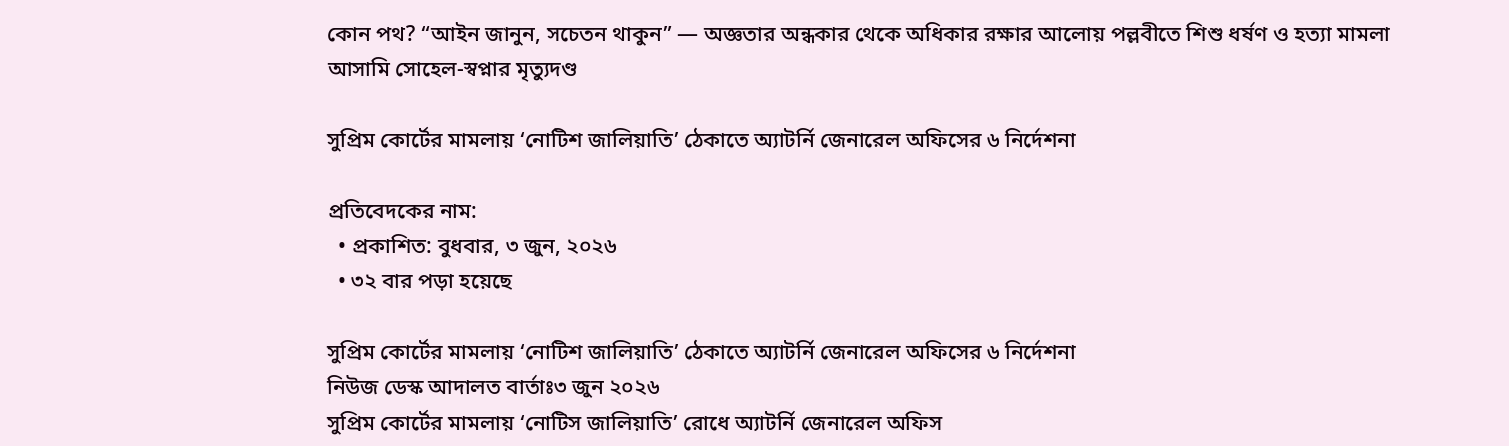কোন পথ? “আইন জানুন, সচেতন থাকুন” — অজ্ঞতার অন্ধকার থেকে অধিকার রক্ষার আলোয় পল্লবীতে শিশু ধর্ষণ ও হত্যা মামলা আসামি সোহেল-স্বপ্নার মৃত্যুদণ্ড

সুপ্রিম কোর্টের মামলায় ‘নোটিশ জালিয়াতি’ ঠেকাতে অ্যাটর্নি জেনারেল অফিসের ৬ নির্দেশনা

প্রতিবেদকের নাম:
  • প্রকাশিত: বুধবার, ৩ জুন, ২০২৬
  • ৩২ বার পড়া হয়েছে

সুপ্রিম কোর্টের মামলায় ‘নোটিশ জালিয়াতি’ ঠেকাতে অ্যাটর্নি জেনারেল অফিসের ৬ নির্দেশনা
নিউজ ডেস্ক আদালত বার্তাঃ৩ জুন ২০২৬
সুপ্রিম কোর্টের মামলায় ‘নোটিস জালিয়াতি’ রোধে অ্যাটর্নি জেনারেল অফিস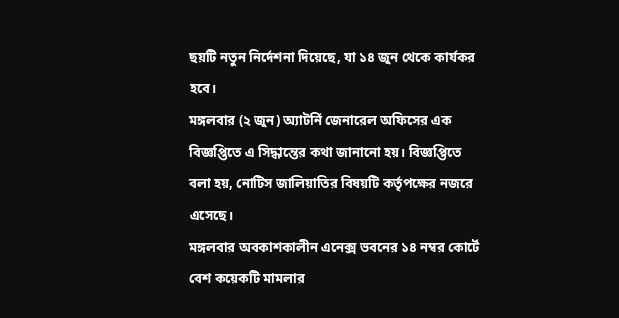ছয়টি নতুন নির্দেশনা দিয়েছে, যা ১৪ জুন থেকে কার্যকর হবে।
মঙ্গলবার (২ জুন) অ্যাটর্নি জেনারেল অফিসের এক বিজ্ঞপ্তিতে এ সিদ্ধান্তের কথা জানানো হয়। বিজ্ঞপ্তিতে বলা হয়, নোটিস জালিয়াতির বিষয়টি কর্তৃপক্ষের নজরে এসেছে।
মঙ্গলবার অবকাশকালীন এনেক্স ভবনের ১৪ নম্বর কোর্টে বেশ কয়েকটি মামলার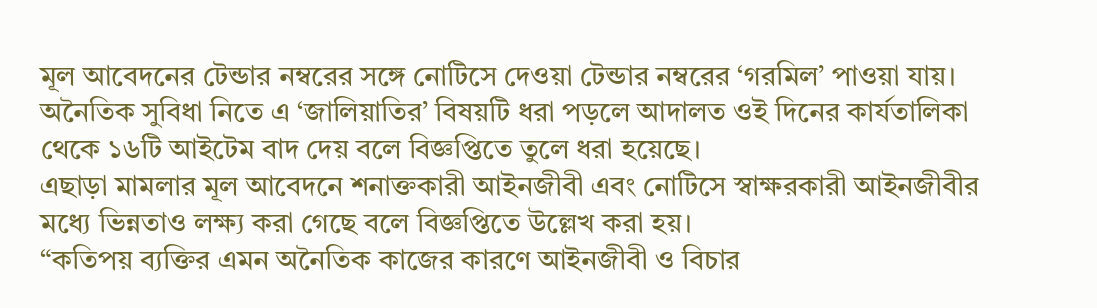মূল আবেদনের টেন্ডার নম্বরের সঙ্গে নোটিসে দেওয়া টেন্ডার নম্বরের ‘গরমিল’ পাওয়া যায়।
অনৈতিক সুবিধা নিতে এ ‘জালিয়াতির’ বিষয়টি ধরা পড়লে আদালত ওই দিনের কার্যতালিকা থেকে ১৬টি আইটেম বাদ দেয় বলে বিজ্ঞপ্তিতে তুলে ধরা হয়েছে।
এছাড়া মামলার মূল আবেদনে শনাক্তকারী আইনজীবী এবং নোটিসে স্বাক্ষরকারী আইনজীবীর মধ্যে ভিন্নতাও লক্ষ্য করা গেছে বলে বিজ্ঞপ্তিতে উল্লেখ করা হয়।
“কতিপয় ব্যক্তির এমন অনৈতিক কাজের কারণে আইনজীবী ও বিচার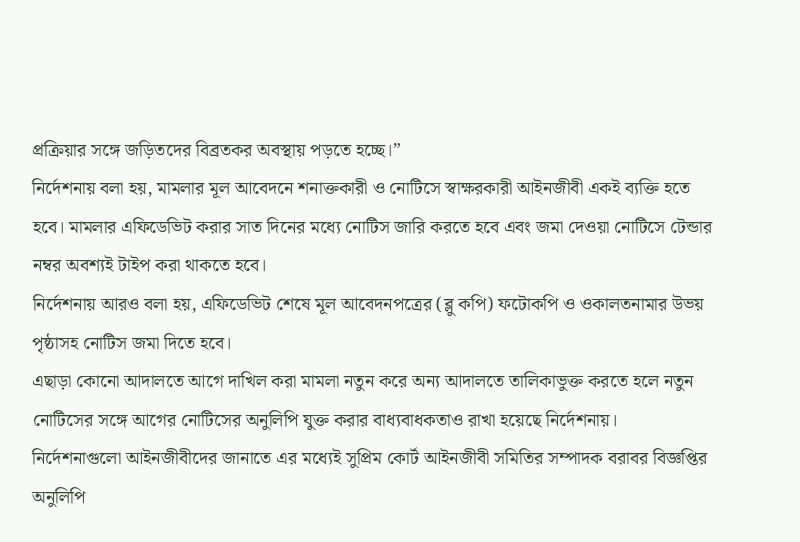প্রক্রিয়ার সঙ্গে জড়িতদের বিব্রতকর অবস্থায় পড়তে হচ্ছে।”
নির্দেশনায় বলা হয়, মামলার মূল আবেদনে শনাক্তকারী ও নোটিসে স্বাক্ষরকারী আইনজীবী একই ব্যক্তি হতে হবে। মামলার এফিডেভিট করার সাত দিনের মধ্যে নোটিস জারি করতে হবে এবং জমা দেওয়া নোটিসে টেন্ডার নম্বর অবশ্যই টাইপ করা থাকতে হবে।
নির্দেশনায় আরও বলা হয়, এফিডেভিট শেষে মূল আবেদনপত্রের (ব্লু কপি) ফটোকপি ও ওকালতনামার উভয় পৃষ্ঠাসহ নোটিস জমা দিতে হবে।
এছাড়া কোনো আদালতে আগে দাখিল করা মামলা নতুন করে অন্য আদালতে তালিকাভুক্ত করতে হলে নতুন নোটিসের সঙ্গে আগের নোটিসের অনুলিপি যুক্ত করার বাধ্যবাধকতাও রাখা হয়েছে নির্দেশনায়।
নির্দেশনাগুলো আইনজীবীদের জানাতে এর মধ্যেই সুপ্রিম কোর্ট আইনজীবী সমিতির সম্পাদক বরাবর বিজ্ঞপ্তির অনুলিপি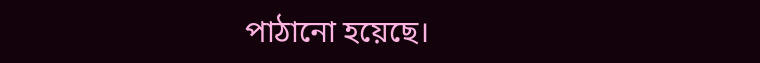পাঠানো হয়েছে।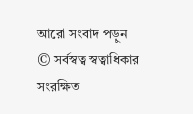আরো সংবাদ পড়ুন
© সর্বস্বত্ব স্বত্বাধিকার সংরক্ষিত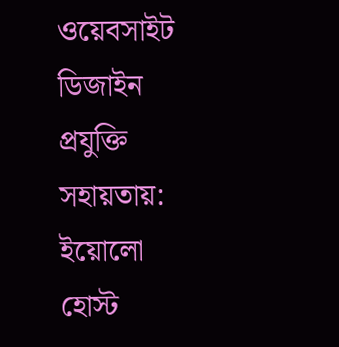ওয়েবসাইট ডিজাইন প্রযুক্তি সহায়তায়: ইয়োলো হোস্ট